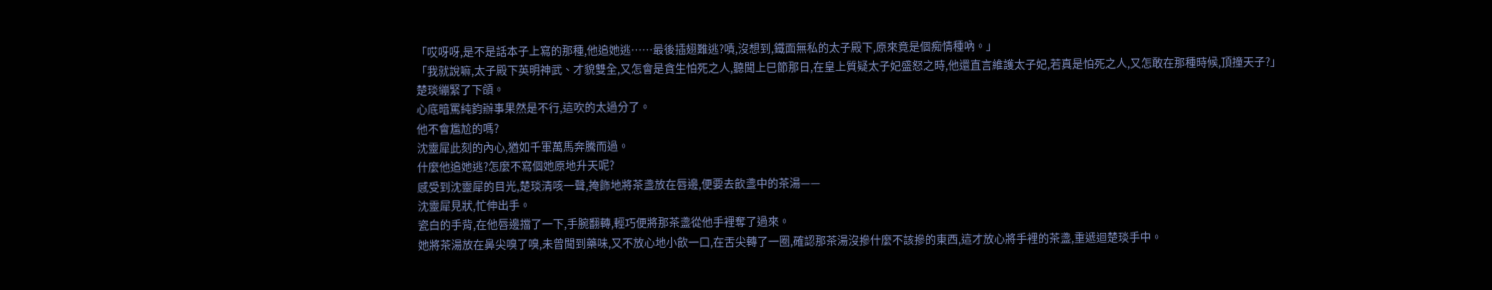「哎呀呀,是不是話本子上寫的那種,他追她逃……最後插翅難逃?嘖,沒想到,鐵面無私的太子殿下,原來竟是個痴情種吶。」
「我就說嘛,太子殿下英明神武、才貌雙全,又怎會是貪生怕死之人,聽聞上巳節那日,在皇上質疑太子妃盛怒之時,他還直言維護太子妃,若真是怕死之人,又怎敢在那種時候,頂撞天子?」
楚琰繃緊了下頜。
心底暗罵純鈞辦事果然是不行,這吹的太過分了。
他不會尷尬的嗎?
沈靈犀此刻的內心,猶如千軍萬馬奔騰而過。
什麼他追她逃?怎麼不寫個她原地升天呢?
感受到沈靈犀的目光,楚琰清咳一聲,掩飾地將茶盞放在唇邊,便要去飲盞中的茶湯——
沈靈犀見狀,忙伸出手。
瓷白的手背,在他唇邊擋了一下,手腕翻轉,輕巧便將那茶盞從他手裡奪了過來。
她將茶湯放在鼻尖嗅了嗅,未曾聞到藥味,又不放心地小飲一口,在舌尖轉了一圈,確認那茶湯沒摻什麼不該摻的東西,這才放心將手裡的茶盞,重遞迴楚琰手中。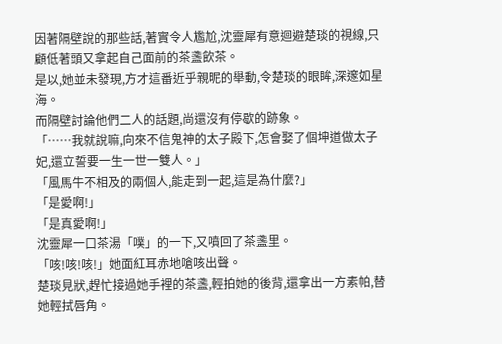因著隔壁說的那些話,著實令人尷尬,沈靈犀有意迴避楚琰的視線,只顧低著頭又拿起自己面前的茶盞飲茶。
是以,她並未發現,方才這番近乎親昵的舉動,令楚琰的眼眸,深邃如星海。
而隔壁討論他們二人的話題,尚還沒有停歇的跡象。
「……我就說嘛,向來不信鬼神的太子殿下,怎會娶了個坤道做太子妃,還立誓要一生一世一雙人。」
「風馬牛不相及的兩個人,能走到一起,這是為什麼?」
「是愛啊!」
「是真愛啊!」
沈靈犀一口茶湯「噗」的一下,又噴回了茶盞里。
「咳!咳!咳!」她面紅耳赤地嗆咳出聲。
楚琰見狀,趕忙接過她手裡的茶盞,輕拍她的後背,還拿出一方素帕,替她輕拭唇角。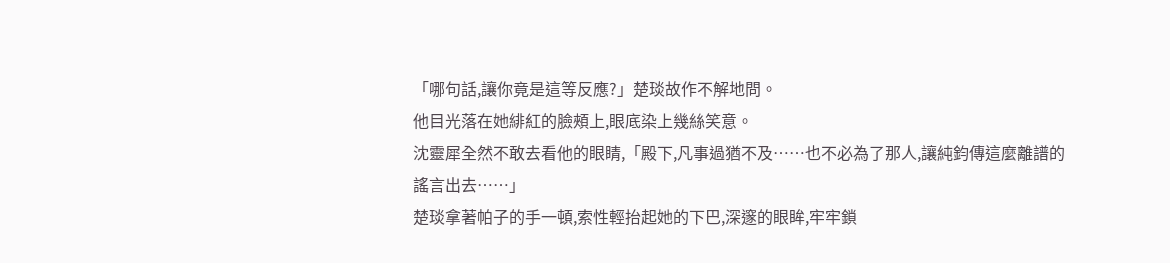「哪句話,讓你竟是這等反應?」楚琰故作不解地問。
他目光落在她緋紅的臉頰上,眼底染上幾絲笑意。
沈靈犀全然不敢去看他的眼睛,「殿下,凡事過猶不及……也不必為了那人,讓純鈞傳這麼離譜的謠言出去……」
楚琰拿著帕子的手一頓,索性輕抬起她的下巴,深邃的眼眸,牢牢鎖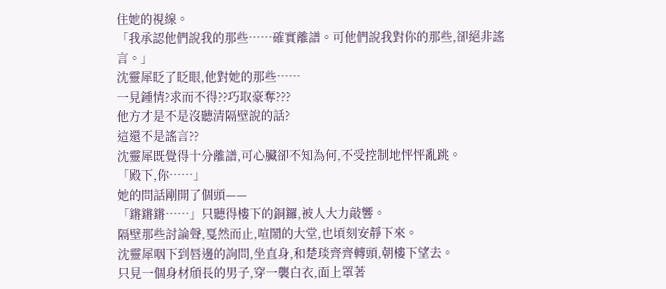住她的視線。
「我承認他們說我的那些……確實離譜。可他們說我對你的那些,卻絕非謠言。」
沈靈犀眨了眨眼,他對她的那些……
一見鍾情?求而不得??巧取豪奪???
他方才是不是沒聽清隔壁說的話?
這還不是謠言??
沈靈犀既覺得十分離譜,可心臟卻不知為何,不受控制地怦怦亂跳。
「殿下,你……」
她的問話剛開了個頭——
「鏘鏘鏘……」只聽得樓下的銅鑼,被人大力敲響。
隔壁那些討論聲,戛然而止,喧鬧的大堂,也頃刻安靜下來。
沈靈犀咽下到唇邊的詢問,坐直身,和楚琰齊齊轉頭,朝樓下望去。
只見一個身材頎長的男子,穿一襲白衣,面上罩著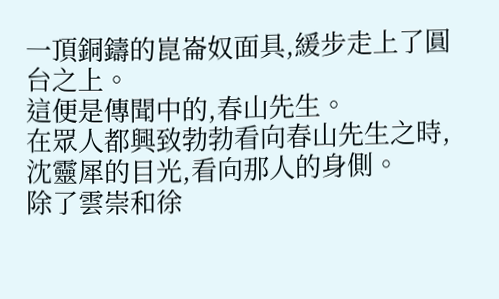一頂銅鑄的崑崙奴面具,緩步走上了圓台之上。
這便是傳聞中的,春山先生。
在眾人都興致勃勃看向春山先生之時,沈靈犀的目光,看向那人的身側。
除了雲崇和徐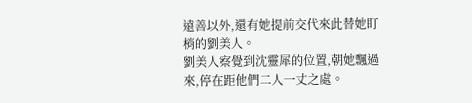遠善以外,還有她提前交代來此替她盯梢的劉美人。
劉美人察覺到沈靈犀的位置,朝她飄過來,停在距他們二人一丈之處。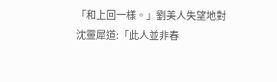「和上回一樣。」劉美人失望地對沈靈犀道:「此人並非春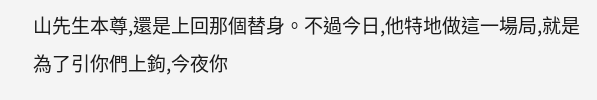山先生本尊,還是上回那個替身。不過今日,他特地做這一場局,就是為了引你們上鉤,今夜你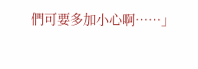們可要多加小心啊……」